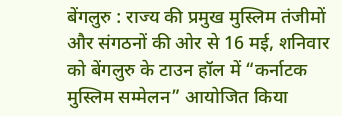बेंगलुरु : राज्य की प्रमुख मुस्लिम तंजीमों और संगठनों की ओर से 16 मई, शनिवार को बेंगलुरु के टाउन हॉल में “कर्नाटक मुस्लिम सम्मेलन” आयोजित किया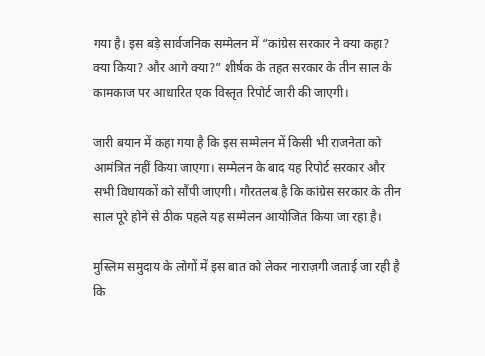गया है। इस बड़े सार्वजनिक सम्मेलन में “कांग्रेस सरकार ने क्या कहा? क्या किया? और आगे क्या?” शीर्षक के तहत सरकार के तीन साल के कामकाज पर आधारित एक विस्तृत रिपोर्ट जारी की जाएगी।

जारी बयान में कहा गया है कि इस सम्मेलन में किसी भी राजनेता को आमंत्रित नहीं किया जाएगा। सम्मेलन के बाद यह रिपोर्ट सरकार और सभी विधायकों को सौंपी जाएगी। गौरतलब है कि कांग्रेस सरकार के तीन साल पूरे होने से ठीक पहले यह सम्मेलन आयोजित किया जा रहा है।

मुस्लिम समुदाय के लोगों में इस बात को लेकर नाराज़गी जताई जा रही है कि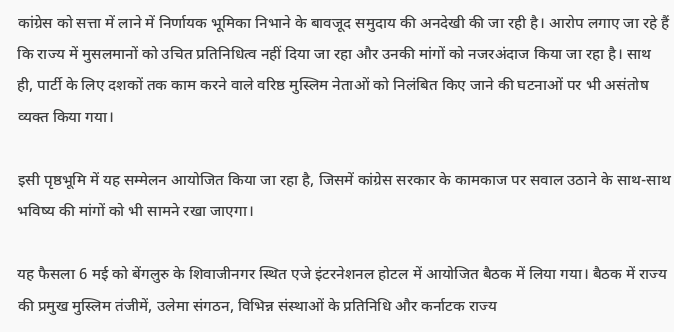कांग्रेस को सत्ता में लाने में निर्णायक भूमिका निभाने के बावजूद समुदाय की अनदेखी की जा रही है। आरोप लगाए जा रहे हैं कि राज्य में मुसलमानों को उचित प्रतिनिधित्व नहीं दिया जा रहा और उनकी मांगों को नजरअंदाज किया जा रहा है। साथ ही, पार्टी के लिए दशकों तक काम करने वाले वरिष्ठ मुस्लिम नेताओं को निलंबित किए जाने की घटनाओं पर भी असंतोष व्यक्त किया गया।

इसी पृष्ठभूमि में यह सम्मेलन आयोजित किया जा रहा है, जिसमें कांग्रेस सरकार के कामकाज पर सवाल उठाने के साथ-साथ भविष्य की मांगों को भी सामने रखा जाएगा।

यह फैसला 6 मई को बेंगलुरु के शिवाजीनगर स्थित एजे इंटरनेशनल होटल में आयोजित बैठक में लिया गया। बैठक में राज्य की प्रमुख मुस्लिम तंजीमें, उलेमा संगठन, विभिन्न संस्थाओं के प्रतिनिधि और कर्नाटक राज्य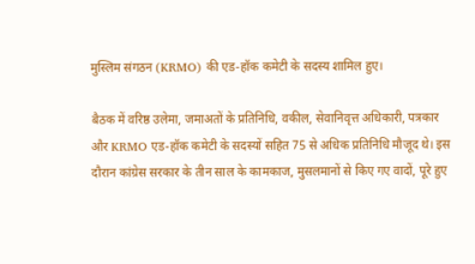मुस्लिम संगठन (KRMO) की एड-हॉक कमेटी के सदस्य शामिल हुए।

बैठक में वरिष्ठ उलेमा, जमाअतों के प्रतिनिधि, वकील, सेवानिवृत्त अधिकारी, पत्रकार और KRMO एड-हॉक कमेटी के सदस्यों सहित 75 से अधिक प्रतिनिधि मौजूद थे। इस दौरान कांग्रेस सरकार के तीन साल के कामकाज, मुसलमानों से किए गए वादों, पूरे हुए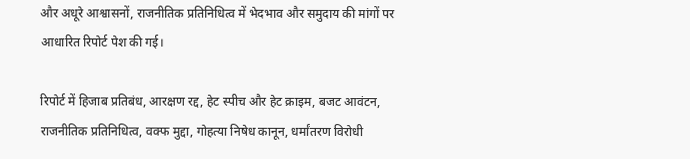और अधूरे आश्वासनों, राजनीतिक प्रतिनिधित्व में भेदभाव और समुदाय की मांगों पर आधारित रिपोर्ट पेश की गई।

रिपोर्ट में हिजाब प्रतिबंध, आरक्षण रद्द, हेट स्पीच और हेट क्राइम, बजट आवंटन, राजनीतिक प्रतिनिधित्व, वक्फ मुद्दा, गोहत्या निषेध कानून, धर्मांतरण विरोधी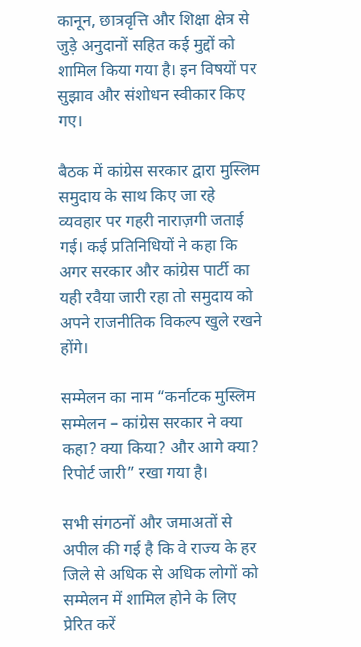कानून, छात्रवृत्ति और शिक्षा क्षेत्र से जुड़े अनुदानों सहित कई मुद्दों को शामिल किया गया है। इन विषयों पर सुझाव और संशोधन स्वीकार किए गए।

बैठक में कांग्रेस सरकार द्वारा मुस्लिम समुदाय के साथ किए जा रहे व्यवहार पर गहरी नाराज़गी जताई गई। कई प्रतिनिधियों ने कहा कि अगर सरकार और कांग्रेस पार्टी का यही रवैया जारी रहा तो समुदाय को अपने राजनीतिक विकल्प खुले रखने होंगे।

सम्मेलन का नाम “कर्नाटक मुस्लिम सम्मेलन – कांग्रेस सरकार ने क्या कहा? क्या किया? और आगे क्या? रिपोर्ट जारी” रखा गया है।

सभी संगठनों और जमाअतों से अपील की गई है कि वे राज्य के हर जिले से अधिक से अधिक लोगों को सम्मेलन में शामिल होने के लिए प्रेरित करें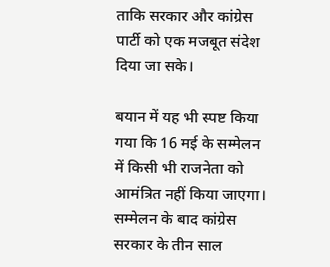ताकि सरकार और कांग्रेस पार्टी को एक मजबूत संदेश दिया जा सके।

बयान में यह भी स्पष्ट किया गया कि 16 मई के सम्मेलन में किसी भी राजनेता को आमंत्रित नहीं किया जाएगा। सम्मेलन के बाद कांग्रेस सरकार के तीन साल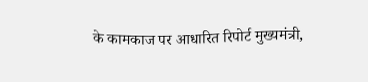के कामकाज पर आधारित रिपोर्ट मुख्यमंत्री,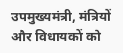उपमुख्यमंत्री, मंत्रियों और विधायकों को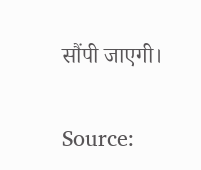सौंपी जाएगी।

Source: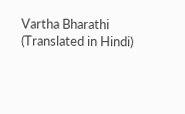Vartha Bharathi (Translated in Hindi)